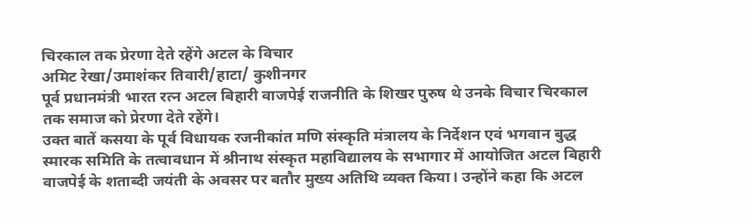चिरकाल तक प्रेरणा देते रहेंगे अटल के विचार
अमिट रेखा/उमाशंकर तिवारी/हाटा/ कुशीनगर
पूर्व प्रधानमंत्री भारत रत्न अटल बिहारी वाजपेई राजनीति के शिखर पुरुष थे उनके विचार चिरकाल तक समाज को प्रेरणा देते रहेंगे।
उक्त बातें कसया के पूर्व विधायक रजनीकांत मणि संस्कृति मंत्रालय के निर्देशन एवं भगवान बुद्ध स्मारक समिति के तत्वावधान में श्रीनाथ संस्कृत महाविद्यालय के सभागार में आयोजित अटल बिहारी वाजपेई के शताब्दी जयंती के अवसर पर बतौर मुख्य अतिथि व्यक्त किया। उन्होंने कहा कि अटल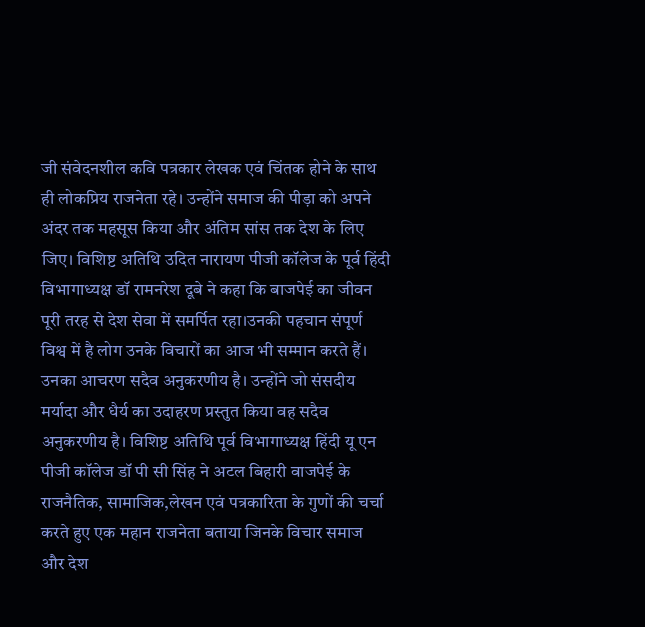जी संवेदनशील कवि पत्रकार लेखक एवं चिंतक होने के साथ ही लोकप्रिय राजनेता रहे। उन्होंने समाज की पीड़ा को अपने अंदर तक महसूस किया और अंतिम सांस तक देश के लिए जिए। विशिष्ट अतिथि उदित नारायण पीजी कॉलेज के पूर्व हिंदी विभागाध्यक्ष डॉ रामनरेश दूबे ने कहा कि बाजपेई का जीवन पूरी तरह से देश सेवा में समर्पित रहा।उनकी पहचान संपूर्ण विश्व में है लोग उनके विचारों का आज भी सम्मान करते हैं। उनका आचरण सदैव अनुकरणीय है। उन्होंने जो संसदीय मर्यादा और धैर्य का उदाहरण प्रस्तुत किया वह सदैव अनुकरणीय है। विशिष्ट अतिथि पूर्व विभागाध्यक्ष हिंदी यू एन पीजी कॉलेज डॉ पी सी सिंह ने अटल बिहारी वाजपेई के राजनैतिक, सामाजिक,लेखन एवं पत्रकारिता के गुणों की चर्चा करते हुए एक महान राजनेता बताया जिनके विचार समाज और देश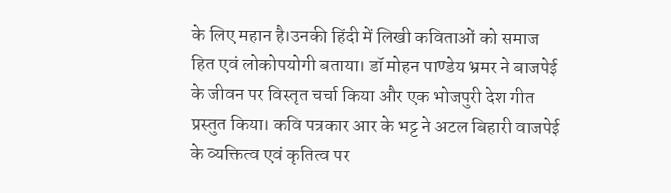के लिए महान है।उनकी हिंदी में लिखी कविताओं को समाज हित एवं लोकोपयोगी बताया। डॉ मोहन पाण्डेय भ्रमर ने बाजपेई के जीवन पर विस्तृत चर्चा किया और एक भोजपुरी देश गीत प्रस्तुत किया। कवि पत्रकार आर के भट्ट ने अटल बिहारी वाजपेई के व्यक्तित्व एवं कृतित्व पर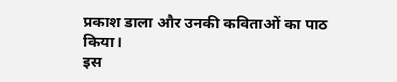प्रकाश डाला और उनकी कविताओं का पाठ किया।
इस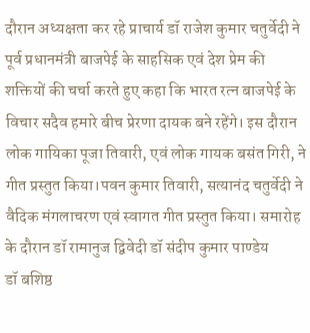दौरान अध्यक्षता कर रहे प्राचार्य डॉ राजेश कुमार चतुर्वेदी ने पूर्व प्रधानमंत्री बाजपेई के साहसिक एवं देश प्रेम की शक्तियों की चर्चा करते हुए कहा कि भारत रत्न बाजपेई के विचार सदैव हमारे बीच प्रेरणा दायक बने रहेंगे। इस दौरान लोक गायिका पूजा तिवारी, एवं लोक गायक बसंत गिरी, ने गीत प्रस्तुत किया।पवन कुमार तिवारी, सत्यानंद चतुर्वेदी ने वैदिक मंगलाचरण एवं स्वागत गीत प्रस्तुत किया। समारोह के दौरान डॉ रामानुज द्विवेदी डॉ संदीप कुमार पाण्डेय
डॉ बशिष्ठ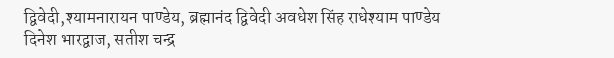द्विवेदी,श्यामनारायन पाण्डेय, ब्रह्मानंद द्विवेदी अवधेश सिंह राधेश्याम पाण्डेय दिनेश भारद्वाज, सतीश चन्द्र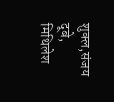शुक्ल,संजय दूबे, मिथिलेश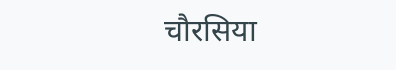चौरसिया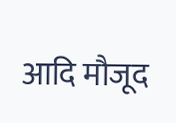आदि मौजूद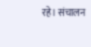रहे। संचालन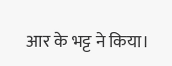आर के भट्ट ने किया।